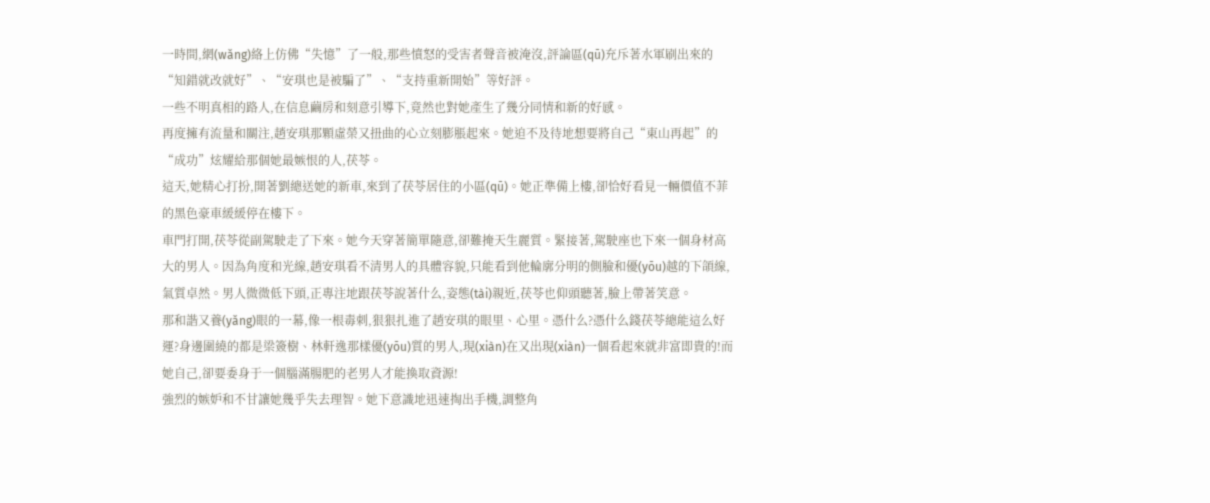一時間,網(wǎng)絡上仿佛“失憶”了一般,那些憤怒的受害者聲音被淹沒,評論區(qū)充斥著水軍刷出來的“知錯就改就好”、“安琪也是被騙了”、“支持重新開始”等好評。
一些不明真相的路人,在信息繭房和刻意引導下,竟然也對她產生了幾分同情和新的好感。
再度擁有流量和關注,趙安琪那顆虛榮又扭曲的心立刻膨脹起來。她迫不及待地想要將自己“東山再起”的“成功”炫耀給那個她最嫉恨的人,茯苓。
這天,她精心打扮,開著劉總送她的新車,來到了茯苓居住的小區(qū)。她正準備上樓,卻恰好看見一輛價值不菲的黑色豪車緩緩停在樓下。
車門打開,茯苓從副駕駛走了下來。她今天穿著簡單隨意,卻難掩天生麗質。緊接著,駕駛座也下來一個身材高大的男人。因為角度和光線,趙安琪看不清男人的具體容貌,只能看到他輪廓分明的側臉和優(yōu)越的下頜線,氣質卓然。男人微微低下頭,正專注地跟茯苓說著什么,姿態(tài)親近,茯苓也仰頭聽著,臉上帶著笑意。
那和諧又養(yǎng)眼的一幕,像一根毒刺,狠狠扎進了趙安琪的眼里、心里。憑什么?憑什么錢茯苓總能這么好運?身邊圍繞的都是梁簽樹、林軒逸那樣優(yōu)質的男人,現(xiàn)在又出現(xiàn)一個看起來就非富即貴的!而她自己,卻要委身于一個腦滿腸肥的老男人才能換取資源!
強烈的嫉妒和不甘讓她幾乎失去理智。她下意識地迅速掏出手機,調整角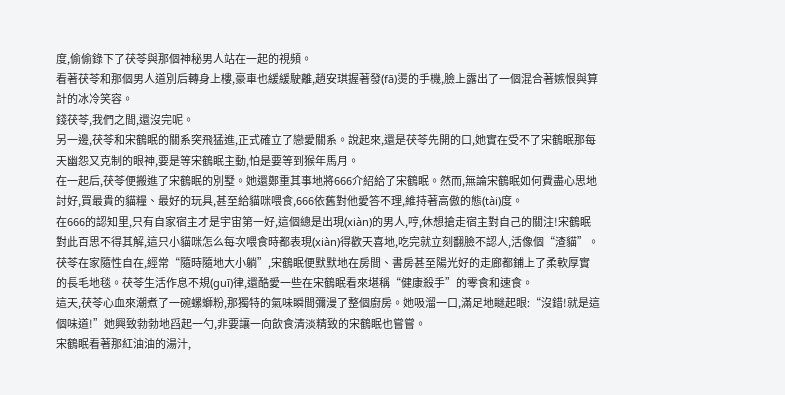度,偷偷錄下了茯苓與那個神秘男人站在一起的視頻。
看著茯苓和那個男人道別后轉身上樓,豪車也緩緩駛離,趙安琪握著發(fā)燙的手機,臉上露出了一個混合著嫉恨與算計的冰冷笑容。
錢茯苓,我們之間,還沒完呢。
另一邊,茯苓和宋鶴眠的關系突飛猛進,正式確立了戀愛關系。說起來,還是茯苓先開的口,她實在受不了宋鶴眠那每天幽怨又克制的眼神,要是等宋鶴眠主動,怕是要等到猴年馬月。
在一起后,茯苓便搬進了宋鶴眠的別墅。她還鄭重其事地將666介紹給了宋鶴眠。然而,無論宋鶴眠如何費盡心思地討好,買最貴的貓糧、最好的玩具,甚至給貓咪喂食,666依舊對他愛答不理,維持著高傲的態(tài)度。
在666的認知里,只有自家宿主才是宇宙第一好,這個總是出現(xiàn)的男人,哼,休想搶走宿主對自己的關注!宋鶴眠對此百思不得其解,這只小貓咪怎么每次喂食時都表現(xiàn)得歡天喜地,吃完就立刻翻臉不認人,活像個“渣貓”。
茯苓在家隨性自在,經常“隨時隨地大小躺”,宋鶴眠便默默地在房間、書房甚至陽光好的走廊都鋪上了柔軟厚實的長毛地毯。茯苓生活作息不規(guī)律,還酷愛一些在宋鶴眠看來堪稱“健康殺手”的零食和速食。
這天,茯苓心血來潮煮了一碗螺螄粉,那獨特的氣味瞬間彌漫了整個廚房。她吸溜一口,滿足地瞇起眼:“沒錯!就是這個味道!”她興致勃勃地舀起一勺,非要讓一向飲食清淡精致的宋鶴眠也嘗嘗。
宋鶴眠看著那紅油油的湯汁,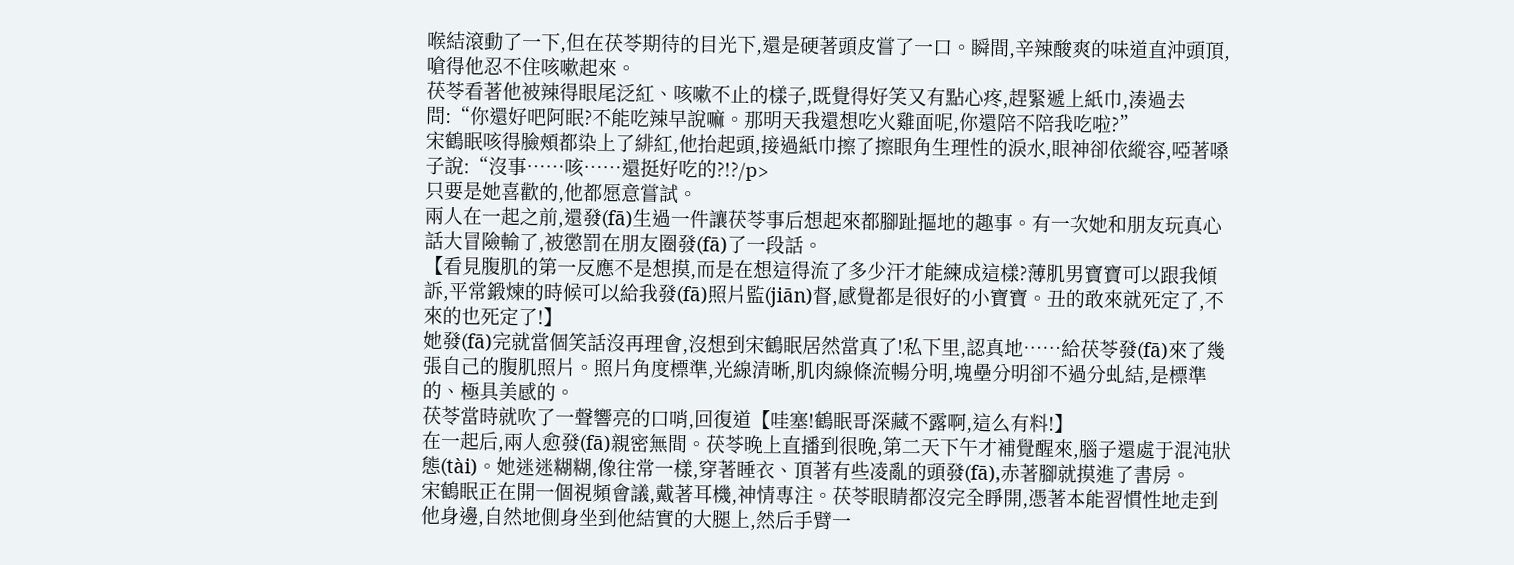喉結滾動了一下,但在茯苓期待的目光下,還是硬著頭皮嘗了一口。瞬間,辛辣酸爽的味道直沖頭頂,嗆得他忍不住咳嗽起來。
茯苓看著他被辣得眼尾泛紅、咳嗽不止的樣子,既覺得好笑又有點心疼,趕緊遞上紙巾,湊過去問:“你還好吧阿眠?不能吃辣早說嘛。那明天我還想吃火雞面呢,你還陪不陪我吃啦?”
宋鶴眠咳得臉頰都染上了緋紅,他抬起頭,接過紙巾擦了擦眼角生理性的淚水,眼神卻依縱容,啞著嗓子說:“沒事……咳……還挺好吃的?!?/p>
只要是她喜歡的,他都愿意嘗試。
兩人在一起之前,還發(fā)生過一件讓茯苓事后想起來都腳趾摳地的趣事。有一次她和朋友玩真心話大冒險輸了,被懲罰在朋友圈發(fā)了一段話。
【看見腹肌的第一反應不是想摸,而是在想這得流了多少汗才能練成這樣?薄肌男寶寶可以跟我傾訴,平常鍛煉的時候可以給我發(fā)照片監(jiān)督,感覺都是很好的小寶寶。丑的敢來就死定了,不來的也死定了!】
她發(fā)完就當個笑話沒再理會,沒想到宋鶴眠居然當真了!私下里,認真地……給茯苓發(fā)來了幾張自己的腹肌照片。照片角度標準,光線清晰,肌肉線條流暢分明,塊壘分明卻不過分虬結,是標準的、極具美感的。
茯苓當時就吹了一聲響亮的口哨,回復道【哇塞!鶴眠哥深藏不露啊,這么有料!】
在一起后,兩人愈發(fā)親密無間。茯苓晚上直播到很晚,第二天下午才補覺醒來,腦子還處于混沌狀態(tài)。她迷迷糊糊,像往常一樣,穿著睡衣、頂著有些凌亂的頭發(fā),赤著腳就摸進了書房。
宋鶴眠正在開一個視頻會議,戴著耳機,神情專注。茯苓眼睛都沒完全睜開,憑著本能習慣性地走到他身邊,自然地側身坐到他結實的大腿上,然后手臂一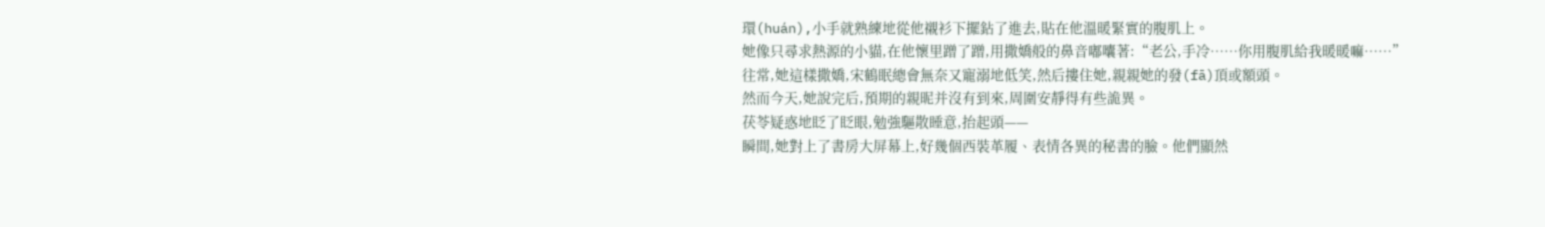環(huán),小手就熟練地從他襯衫下擺鉆了進去,貼在他溫暖緊實的腹肌上。
她像只尋求熱源的小貓,在他懷里蹭了蹭,用撒嬌般的鼻音嘟囔著:“老公,手冷……你用腹肌給我暖暖嘛……”
往常,她這樣撒嬌,宋鶴眠總會無奈又寵溺地低笑,然后摟住她,親親她的發(fā)頂或額頭。
然而今天,她說完后,預期的親昵并沒有到來,周圍安靜得有些詭異。
茯苓疑惑地眨了眨眼,勉強驅散睡意,抬起頭——
瞬間,她對上了書房大屏幕上,好幾個西裝革履、表情各異的秘書的臉。他們顯然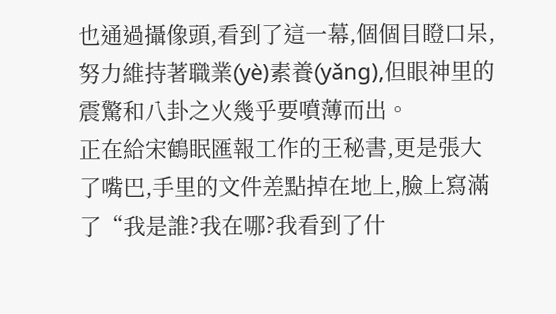也通過攝像頭,看到了這一幕,個個目瞪口呆,努力維持著職業(yè)素養(yǎng),但眼神里的震驚和八卦之火幾乎要噴薄而出。
正在給宋鶴眠匯報工作的王秘書,更是張大了嘴巴,手里的文件差點掉在地上,臉上寫滿了“我是誰?我在哪?我看到了什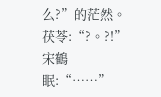么?”的茫然。
茯苓:“?。?!”
宋鶴眠:“……”